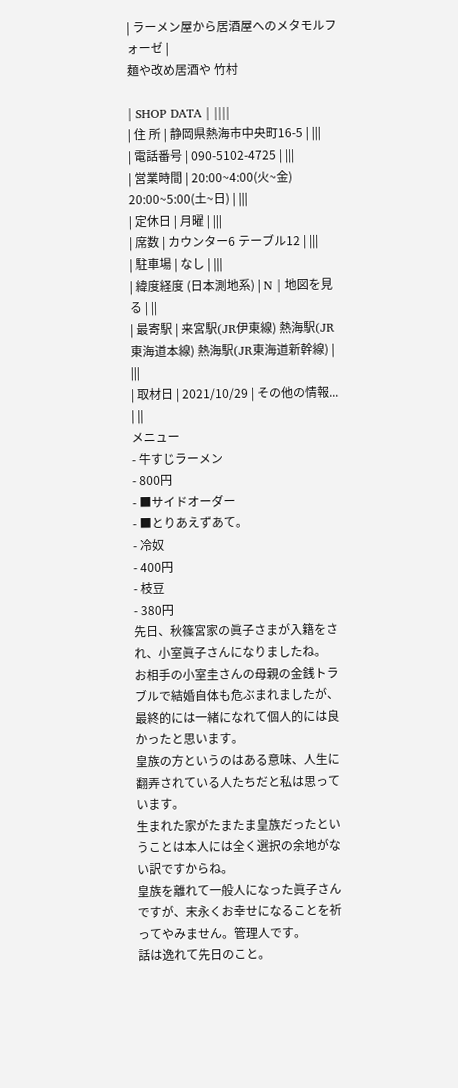| ラーメン屋から居酒屋へのメタモルフォーゼ |
麺や改め居酒や 竹村

| SHOP DATA | ||||
| 住 所 | 静岡県熱海市中央町16-5 | |||
| 電話番号 | 090-5102-4725 | |||
| 営業時間 | 20:00~4:00(火~金) 20:00~5:00(土~日) | |||
| 定休日 | 月曜 | |||
| 席数 | カウンター6 テーブル12 | |||
| 駐車場 | なし | |||
| 緯度経度 (日本測地系) | N | 地図を見る | ||
| 最寄駅 | 来宮駅(JR伊東線) 熱海駅(JR東海道本線) 熱海駅(JR東海道新幹線) | |||
| 取材日 | 2021/10/29 | その他の情報... | ||
メニュー
- 牛すじラーメン
- 800円
- ■サイドオーダー
- ■とりあえずあて。
- 冷奴
- 400円
- 枝豆
- 380円
先日、秋篠宮家の眞子さまが入籍をされ、小室眞子さんになりましたね。
お相手の小室圭さんの母親の金銭トラブルで結婚自体も危ぶまれましたが、最終的には一緒になれて個人的には良かったと思います。
皇族の方というのはある意味、人生に翻弄されている人たちだと私は思っています。
生まれた家がたまたま皇族だったということは本人には全く選択の余地がない訳ですからね。
皇族を離れて一般人になった眞子さんですが、末永くお幸せになることを祈ってやみません。管理人です。
話は逸れて先日のこと。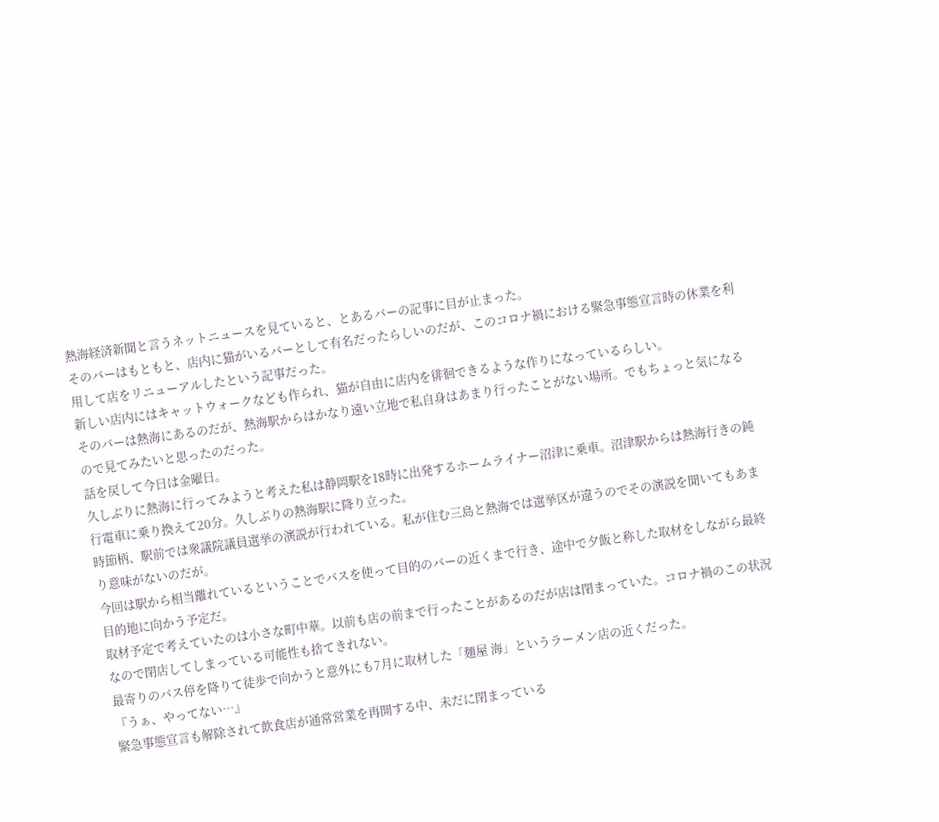熱海経済新聞と言うネットニュースを見ていると、とあるバーの記事に目が止まった。
そのバーはもともと、店内に猫がいるバーとして有名だったらしいのだが、このコロナ禍における緊急事態宣言時の休業を利用して店をリニューアルしたという記事だった。
新しい店内にはキャットウォークなども作られ、猫が自由に店内を徘徊できるような作りになっているらしい。
そのバーは熱海にあるのだが、熱海駅からはかなり遠い立地で私自身はあまり行ったことがない場所。でもちょっと気になるので見てみたいと思ったのだった。
話を戻して今日は金曜日。
久しぶりに熱海に行ってみようと考えた私は静岡駅を18時に出発するホームライナー沼津に乗車。沼津駅からは熱海行きの鈍行電車に乗り換えて20分。久しぶりの熱海駅に降り立った。
時節柄、駅前では衆議院議員選挙の演説が行われている。私が住む三島と熱海では選挙区が違うのでその演説を聞いてもあまり意味がないのだが。
今回は駅から相当離れているということでバスを使って目的のバーの近くまで行き、途中で夕飯と称した取材をしながら最終目的地に向かう予定だ。
取材予定で考えていたのは小さな町中華。以前も店の前まで行ったことがあるのだが店は閉まっていた。コロナ禍のこの状況なので閉店してしまっている可能性も捨てきれない。
最寄りのバス停を降りて徒歩で向かうと意外にも7月に取材した「麺屋 海」というラーメン店の近くだった。
『うぁ、やってない…』
緊急事態宣言も解除されて飲食店が通常営業を再開する中、未だに閉まっている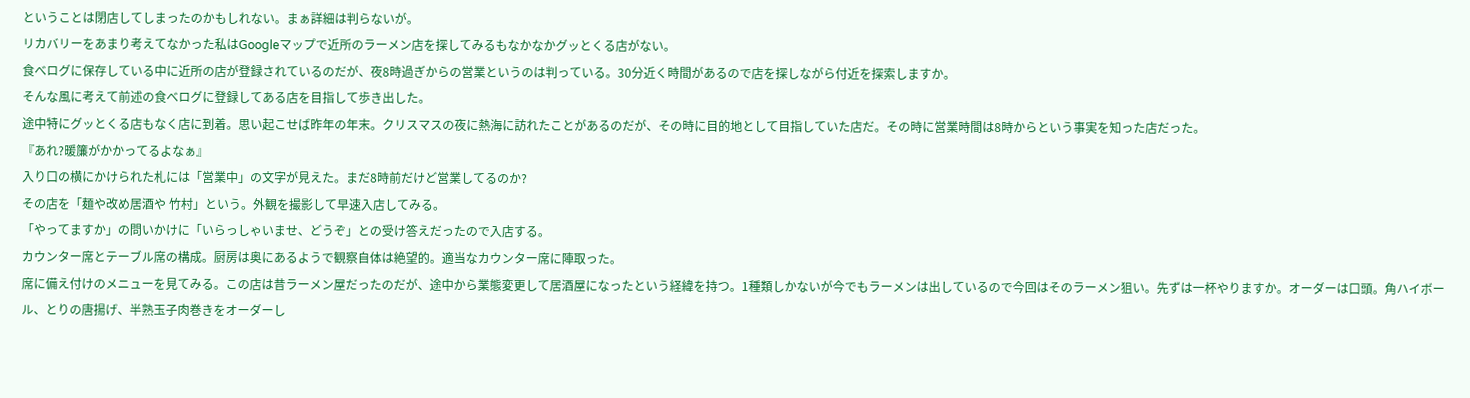ということは閉店してしまったのかもしれない。まぁ詳細は判らないが。
リカバリーをあまり考えてなかった私はGoogleマップで近所のラーメン店を探してみるもなかなかグッとくる店がない。
食べログに保存している中に近所の店が登録されているのだが、夜8時過ぎからの営業というのは判っている。30分近く時間があるので店を探しながら付近を探索しますか。
そんな風に考えて前述の食べログに登録してある店を目指して歩き出した。
途中特にグッとくる店もなく店に到着。思い起こせば昨年の年末。クリスマスの夜に熱海に訪れたことがあるのだが、その時に目的地として目指していた店だ。その時に営業時間は8時からという事実を知った店だった。
『あれ?暖簾がかかってるよなぁ』
入り口の横にかけられた札には「営業中」の文字が見えた。まだ8時前だけど営業してるのか?
その店を「麺や改め居酒や 竹村」という。外観を撮影して早速入店してみる。
「やってますか」の問いかけに「いらっしゃいませ、どうぞ」との受け答えだったので入店する。
カウンター席とテーブル席の構成。厨房は奥にあるようで観察自体は絶望的。適当なカウンター席に陣取った。
席に備え付けのメニューを見てみる。この店は昔ラーメン屋だったのだが、途中から業態変更して居酒屋になったという経緯を持つ。1種類しかないが今でもラーメンは出しているので今回はそのラーメン狙い。先ずは一杯やりますか。オーダーは口頭。角ハイボール、とりの唐揚げ、半熟玉子肉巻きをオーダーし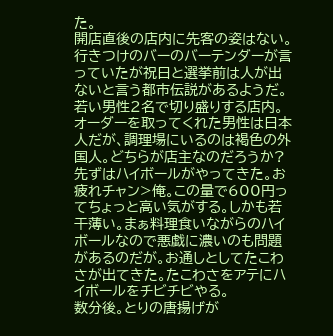た。
開店直後の店内に先客の姿はない。行きつけのバーのバーテンダーが言っていたが祝日と選挙前は人が出ないと言う都市伝説があるようだ。
若い男性2名で切り盛りする店内。オーダーを取ってくれた男性は日本人だが、調理場にいるのは褐色の外国人。どちらが店主なのだろうか?
先ずはハイボールがやってきた。お疲れチャン>俺。この量で600円ってちょっと高い気がする。しかも若干薄い。まぁ料理食いながらのハイボールなので悪戯に濃いのも問題があるのだが。お通しとしてたこわさが出てきた。たこわさをアテにハイボールをチビチビやる。
数分後。とりの唐揚げが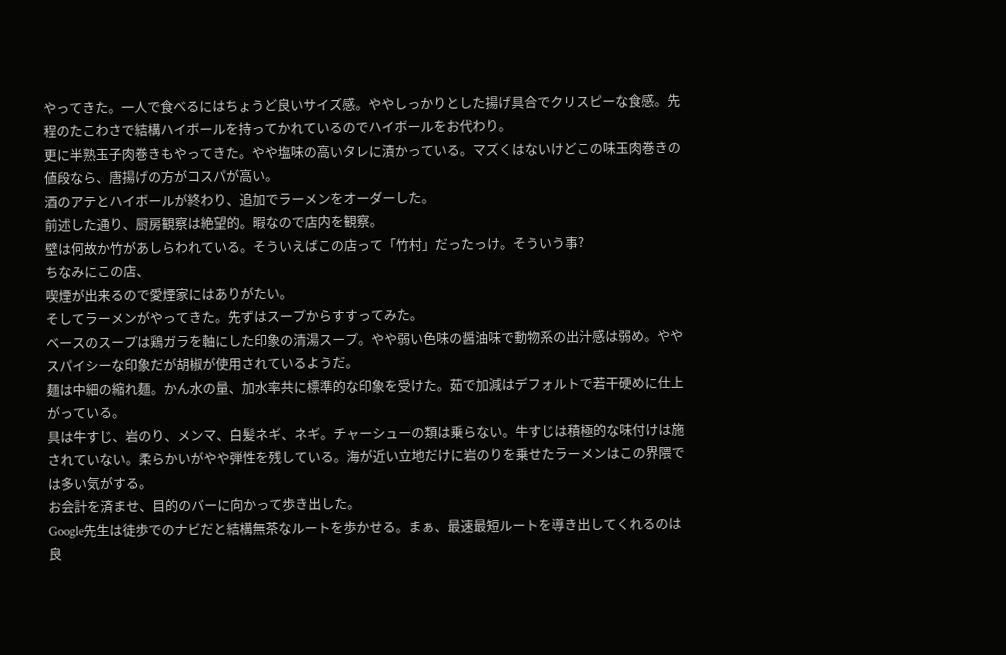やってきた。一人で食べるにはちょうど良いサイズ感。ややしっかりとした揚げ具合でクリスピーな食感。先程のたこわさで結構ハイボールを持ってかれているのでハイボールをお代わり。
更に半熟玉子肉巻きもやってきた。やや塩味の高いタレに漬かっている。マズくはないけどこの味玉肉巻きの値段なら、唐揚げの方がコスパが高い。
酒のアテとハイボールが終わり、追加でラーメンをオーダーした。
前述した通り、厨房観察は絶望的。暇なので店内を観察。
壁は何故か竹があしらわれている。そういえばこの店って「竹村」だったっけ。そういう事?
ちなみにこの店、
喫煙が出来るので愛煙家にはありがたい。
そしてラーメンがやってきた。先ずはスープからすすってみた。
ベースのスープは鶏ガラを軸にした印象の清湯スープ。やや弱い色味の醤油味で動物系の出汁感は弱め。ややスパイシーな印象だが胡椒が使用されているようだ。
麺は中細の縮れ麺。かん水の量、加水率共に標準的な印象を受けた。茹で加減はデフォルトで若干硬めに仕上がっている。
具は牛すじ、岩のり、メンマ、白髪ネギ、ネギ。チャーシューの類は乗らない。牛すじは積極的な味付けは施されていない。柔らかいがやや弾性を残している。海が近い立地だけに岩のりを乗せたラーメンはこの界隈では多い気がする。
お会計を済ませ、目的のバーに向かって歩き出した。
Google先生は徒歩でのナビだと結構無茶なルートを歩かせる。まぁ、最速最短ルートを導き出してくれるのは良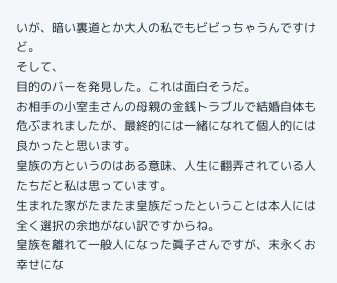いが、暗い裏道とか大人の私でもビビっちゃうんですけど。
そして、
目的のバーを発見した。これは面白そうだ。
お相手の小室圭さんの母親の金銭トラブルで結婚自体も危ぶまれましたが、最終的には一緒になれて個人的には良かったと思います。
皇族の方というのはある意味、人生に翻弄されている人たちだと私は思っています。
生まれた家がたまたま皇族だったということは本人には全く選択の余地がない訳ですからね。
皇族を離れて一般人になった眞子さんですが、末永くお幸せにな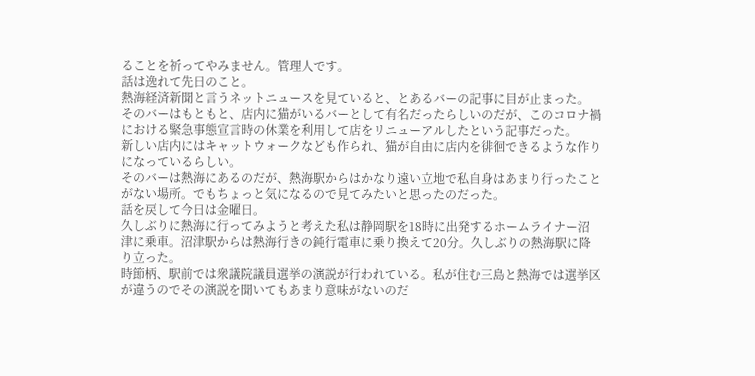ることを祈ってやみません。管理人です。
話は逸れて先日のこと。
熱海経済新聞と言うネットニュースを見ていると、とあるバーの記事に目が止まった。
そのバーはもともと、店内に猫がいるバーとして有名だったらしいのだが、このコロナ禍における緊急事態宣言時の休業を利用して店をリニューアルしたという記事だった。
新しい店内にはキャットウォークなども作られ、猫が自由に店内を徘徊できるような作りになっているらしい。
そのバーは熱海にあるのだが、熱海駅からはかなり遠い立地で私自身はあまり行ったことがない場所。でもちょっと気になるので見てみたいと思ったのだった。
話を戻して今日は金曜日。
久しぶりに熱海に行ってみようと考えた私は静岡駅を18時に出発するホームライナー沼津に乗車。沼津駅からは熱海行きの鈍行電車に乗り換えて20分。久しぶりの熱海駅に降り立った。
時節柄、駅前では衆議院議員選挙の演説が行われている。私が住む三島と熱海では選挙区が違うのでその演説を聞いてもあまり意味がないのだ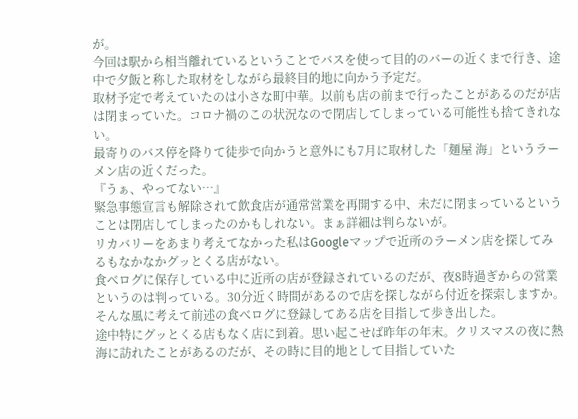が。
今回は駅から相当離れているということでバスを使って目的のバーの近くまで行き、途中で夕飯と称した取材をしながら最終目的地に向かう予定だ。
取材予定で考えていたのは小さな町中華。以前も店の前まで行ったことがあるのだが店は閉まっていた。コロナ禍のこの状況なので閉店してしまっている可能性も捨てきれない。
最寄りのバス停を降りて徒歩で向かうと意外にも7月に取材した「麺屋 海」というラーメン店の近くだった。
『うぁ、やってない…』
緊急事態宣言も解除されて飲食店が通常営業を再開する中、未だに閉まっているということは閉店してしまったのかもしれない。まぁ詳細は判らないが。
リカバリーをあまり考えてなかった私はGoogleマップで近所のラーメン店を探してみるもなかなかグッとくる店がない。
食べログに保存している中に近所の店が登録されているのだが、夜8時過ぎからの営業というのは判っている。30分近く時間があるので店を探しながら付近を探索しますか。
そんな風に考えて前述の食べログに登録してある店を目指して歩き出した。
途中特にグッとくる店もなく店に到着。思い起こせば昨年の年末。クリスマスの夜に熱海に訪れたことがあるのだが、その時に目的地として目指していた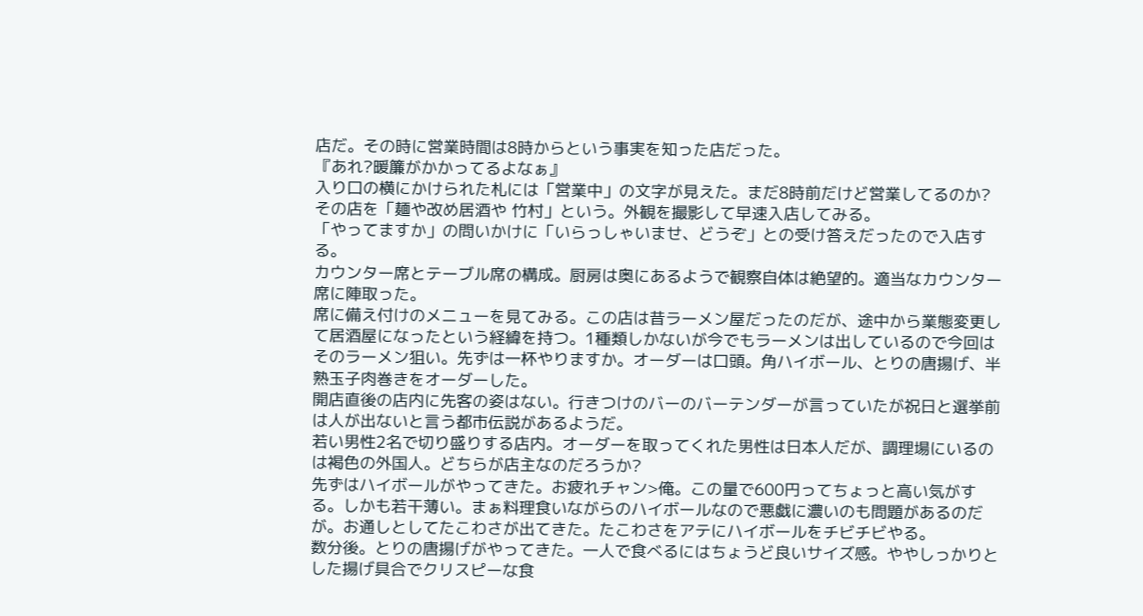店だ。その時に営業時間は8時からという事実を知った店だった。
『あれ?暖簾がかかってるよなぁ』
入り口の横にかけられた札には「営業中」の文字が見えた。まだ8時前だけど営業してるのか?
その店を「麺や改め居酒や 竹村」という。外観を撮影して早速入店してみる。
「やってますか」の問いかけに「いらっしゃいませ、どうぞ」との受け答えだったので入店する。
カウンター席とテーブル席の構成。厨房は奥にあるようで観察自体は絶望的。適当なカウンター席に陣取った。
席に備え付けのメニューを見てみる。この店は昔ラーメン屋だったのだが、途中から業態変更して居酒屋になったという経緯を持つ。1種類しかないが今でもラーメンは出しているので今回はそのラーメン狙い。先ずは一杯やりますか。オーダーは口頭。角ハイボール、とりの唐揚げ、半熟玉子肉巻きをオーダーした。
開店直後の店内に先客の姿はない。行きつけのバーのバーテンダーが言っていたが祝日と選挙前は人が出ないと言う都市伝説があるようだ。
若い男性2名で切り盛りする店内。オーダーを取ってくれた男性は日本人だが、調理場にいるのは褐色の外国人。どちらが店主なのだろうか?
先ずはハイボールがやってきた。お疲れチャン>俺。この量で600円ってちょっと高い気がする。しかも若干薄い。まぁ料理食いながらのハイボールなので悪戯に濃いのも問題があるのだが。お通しとしてたこわさが出てきた。たこわさをアテにハイボールをチビチビやる。
数分後。とりの唐揚げがやってきた。一人で食べるにはちょうど良いサイズ感。ややしっかりとした揚げ具合でクリスピーな食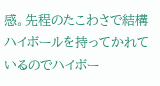感。先程のたこわさで結構ハイボールを持ってかれているのでハイボー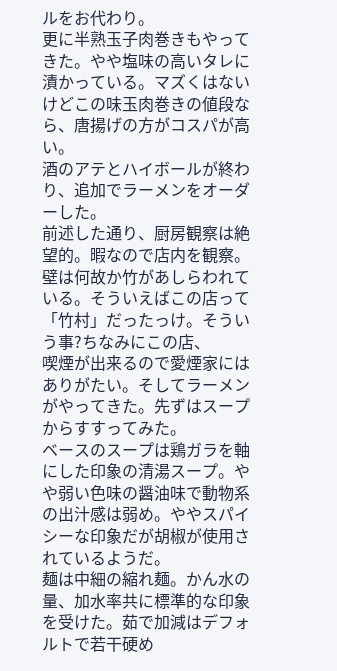ルをお代わり。
更に半熟玉子肉巻きもやってきた。やや塩味の高いタレに漬かっている。マズくはないけどこの味玉肉巻きの値段なら、唐揚げの方がコスパが高い。
酒のアテとハイボールが終わり、追加でラーメンをオーダーした。
前述した通り、厨房観察は絶望的。暇なので店内を観察。
壁は何故か竹があしらわれている。そういえばこの店って「竹村」だったっけ。そういう事?ちなみにこの店、
喫煙が出来るので愛煙家にはありがたい。そしてラーメンがやってきた。先ずはスープからすすってみた。
ベースのスープは鶏ガラを軸にした印象の清湯スープ。やや弱い色味の醤油味で動物系の出汁感は弱め。ややスパイシーな印象だが胡椒が使用されているようだ。
麺は中細の縮れ麺。かん水の量、加水率共に標準的な印象を受けた。茹で加減はデフォルトで若干硬め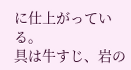に仕上がっている。
具は牛すじ、岩の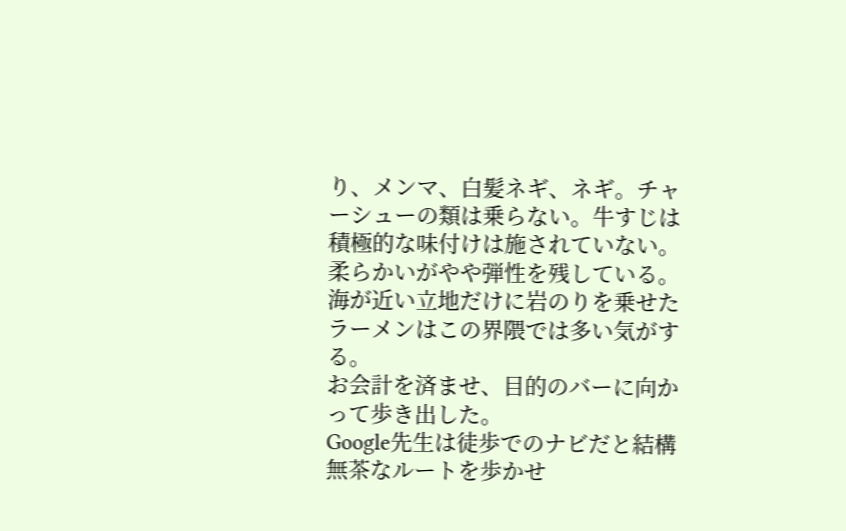り、メンマ、白髪ネギ、ネギ。チャーシューの類は乗らない。牛すじは積極的な味付けは施されていない。柔らかいがやや弾性を残している。海が近い立地だけに岩のりを乗せたラーメンはこの界隈では多い気がする。
お会計を済ませ、目的のバーに向かって歩き出した。
Google先生は徒歩でのナビだと結構無茶なルートを歩かせ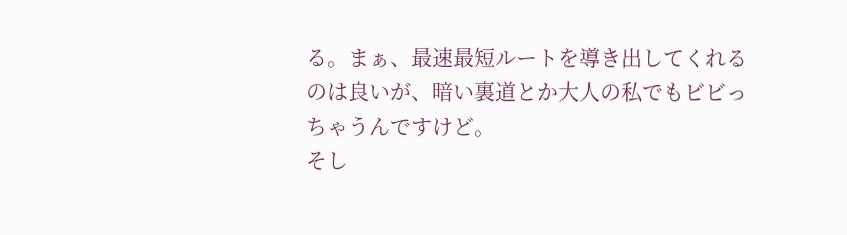る。まぁ、最速最短ルートを導き出してくれるのは良いが、暗い裏道とか大人の私でもビビっちゃうんですけど。
そし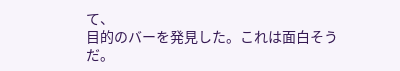て、
目的のバーを発見した。これは面白そうだ。